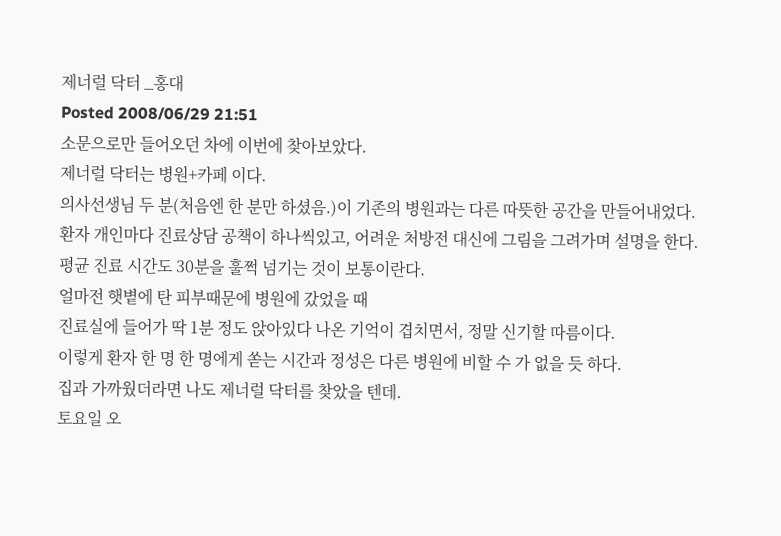제너럴 닥터 _홍대
Posted 2008/06/29 21:51
소문으로만 들어오던 차에 이번에 찾아보았다.
제너럴 닥터는 병원+카페 이다.
의사선생님 두 분(처음엔 한 분만 하셨음.)이 기존의 병원과는 다른 따뜻한 공간을 만들어내었다.
환자 개인마다 진료상담 공책이 하나씩있고, 어려운 처방전 대신에 그림을 그려가며 설명을 한다.
평균 진료 시간도 30분을 훌쩍 넘기는 것이 보통이란다.
얼마전 햇볕에 탄 피부때문에 병원에 갔었을 때
진료실에 들어가 딱 1분 정도 앉아있다 나온 기억이 겹치면서, 정말 신기할 따름이다.
이렇게 환자 한 명 한 명에게 쏟는 시간과 정성은 다른 병원에 비할 수 가 없을 듯 하다.
집과 가까웠더라면 나도 제너럴 닥터를 찾았을 텐데.
토요일 오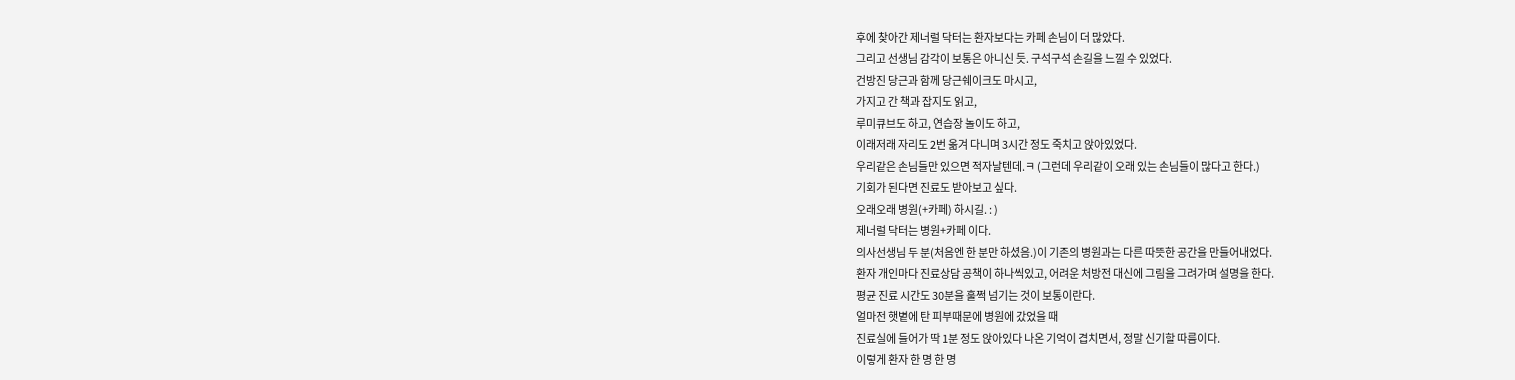후에 찾아간 제너럴 닥터는 환자보다는 카페 손님이 더 많았다.
그리고 선생님 감각이 보통은 아니신 듯. 구석구석 손길을 느낄 수 있었다.
건방진 당근과 함께 당근쉐이크도 마시고,
가지고 간 책과 잡지도 읽고,
루미큐브도 하고, 연습장 놀이도 하고,
이래저래 자리도 2번 옮겨 다니며 3시간 정도 죽치고 앉아있었다.
우리같은 손님들만 있으면 적자날텐데.ㅋ (그런데 우리같이 오래 있는 손님들이 많다고 한다.)
기회가 된다면 진료도 받아보고 싶다.
오래오래 병원(+카페) 하시길. : )
제너럴 닥터는 병원+카페 이다.
의사선생님 두 분(처음엔 한 분만 하셨음.)이 기존의 병원과는 다른 따뜻한 공간을 만들어내었다.
환자 개인마다 진료상담 공책이 하나씩있고, 어려운 처방전 대신에 그림을 그려가며 설명을 한다.
평균 진료 시간도 30분을 훌쩍 넘기는 것이 보통이란다.
얼마전 햇볕에 탄 피부때문에 병원에 갔었을 때
진료실에 들어가 딱 1분 정도 앉아있다 나온 기억이 겹치면서, 정말 신기할 따름이다.
이렇게 환자 한 명 한 명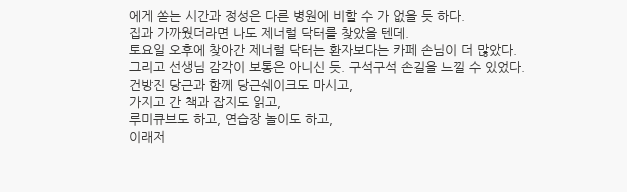에게 쏟는 시간과 정성은 다른 병원에 비할 수 가 없을 듯 하다.
집과 가까웠더라면 나도 제너럴 닥터를 찾았을 텐데.
토요일 오후에 찾아간 제너럴 닥터는 환자보다는 카페 손님이 더 많았다.
그리고 선생님 감각이 보통은 아니신 듯. 구석구석 손길을 느낄 수 있었다.
건방진 당근과 함께 당근쉐이크도 마시고,
가지고 간 책과 잡지도 읽고,
루미큐브도 하고, 연습장 놀이도 하고,
이래저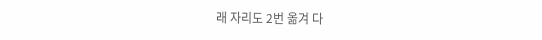래 자리도 2번 옮겨 다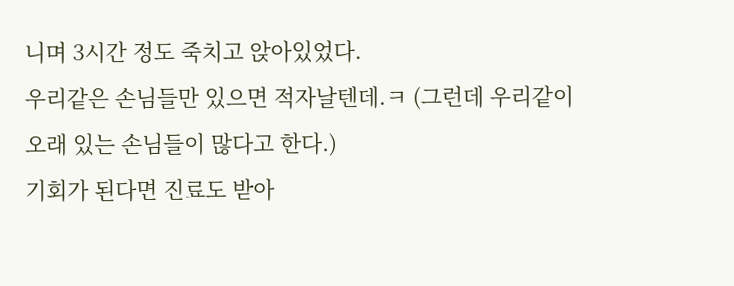니며 3시간 정도 죽치고 앉아있었다.
우리같은 손님들만 있으면 적자날텐데.ㅋ (그런데 우리같이 오래 있는 손님들이 많다고 한다.)
기회가 된다면 진료도 받아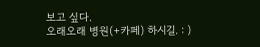보고 싶다.
오래오래 병원(+카페) 하시길. : )